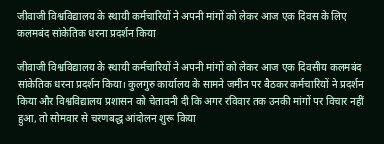जीवाजी विश्वविद्यालय के स्थायी कर्मचारियों ने अपनी मांगों को लेकर आज एक दिवस के लिए कलमबंद सांकेतिक धरना प्रदर्शन किया

जीवाजी विश्वविद्यालय के स्थायी कर्मचारियों ने अपनी मांगों को लेकर आज एक दिवसीय कलमबंद सांकेतिक धरना प्रदर्शन किया। कुलगुरु कार्यालय के सामने जमीन पर बैठकर कर्मचारियों ने प्रदर्शन किया और विश्वविद्यालय प्रशासन को चेतावनी दी कि अगर रविवार तक उनकी मांगों पर विचार नहीं हुआ, तो सोमवार से चरणबद्ध आंदोलन शुरू किया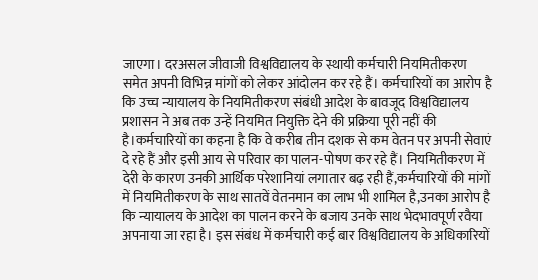जाएगा। दरअसल जीवाजी विश्वविद्यालय के स्थायी कर्मचारी नियमितीकरण समेत अपनी विभिन्न मांगों को लेकर आंदोलन कर रहे हैं। कर्मचारियों का आरोप है कि उच्च न्यायालय के नियमितीकरण संबंधी आदेश के बावजूद विश्वविद्यालय प्रशासन ने अब तक उन्हें नियमित नियुक्ति देने की प्रक्रिया पूरी नहीं की है।कर्मचारियों का कहना है कि वे करीब तीन दशक से कम वेतन पर अपनी सेवाएं दे रहे हैं और इसी आय से परिवार का पालन-पोषण कर रहे हैं। नियमितीकरण में देरी के कारण उनकी आर्थिक परेशानियां लगातार बढ़ रही हैं,कर्मचारियों की मांगों में नियमितीकरण के साथ सातवें वेतनमान का लाभ भी शामिल है,उनका आरोप है कि न्यायालय के आदेश का पालन करने के बजाय उनके साथ भेदभावपूर्ण रवैया अपनाया जा रहा है। इस संबंध में कर्मचारी कई बार विश्वविद्यालय के अधिकारियों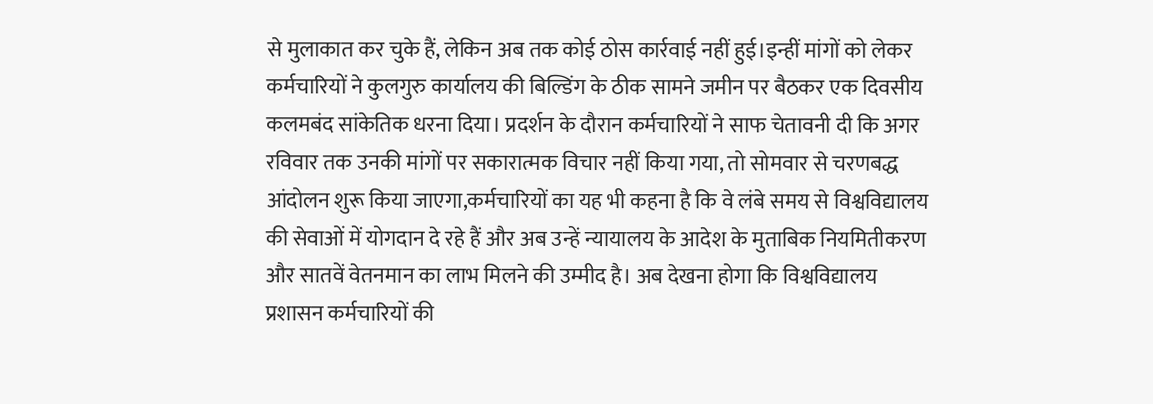से मुलाकात कर चुके हैं, लेकिन अब तक कोई ठोस कार्रवाई नहीं हुई।इन्हीं मांगों को लेकर कर्मचारियों ने कुलगुरु कार्यालय की बिल्डिंग के ठीक सामने जमीन पर बैठकर एक दिवसीय कलमबंद सांकेतिक धरना दिया। प्रदर्शन के दौरान कर्मचारियों ने साफ चेतावनी दी कि अगर रविवार तक उनकी मांगों पर सकारात्मक विचार नहीं किया गया, तो सोमवार से चरणबद्ध आंदोलन शुरू किया जाएगा,कर्मचारियों का यह भी कहना है कि वे लंबे समय से विश्वविद्यालय की सेवाओं में योगदान दे रहे हैं और अब उन्हें न्यायालय के आदेश के मुताबिक नियमितीकरण और सातवें वेतनमान का लाभ मिलने की उम्मीद है। अब देखना होगा कि विश्वविद्यालय प्रशासन कर्मचारियों की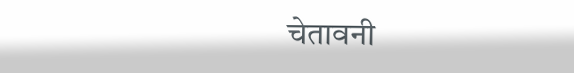चेतावनी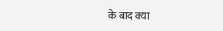के बाद क्या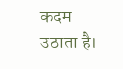कदम उठाता है।